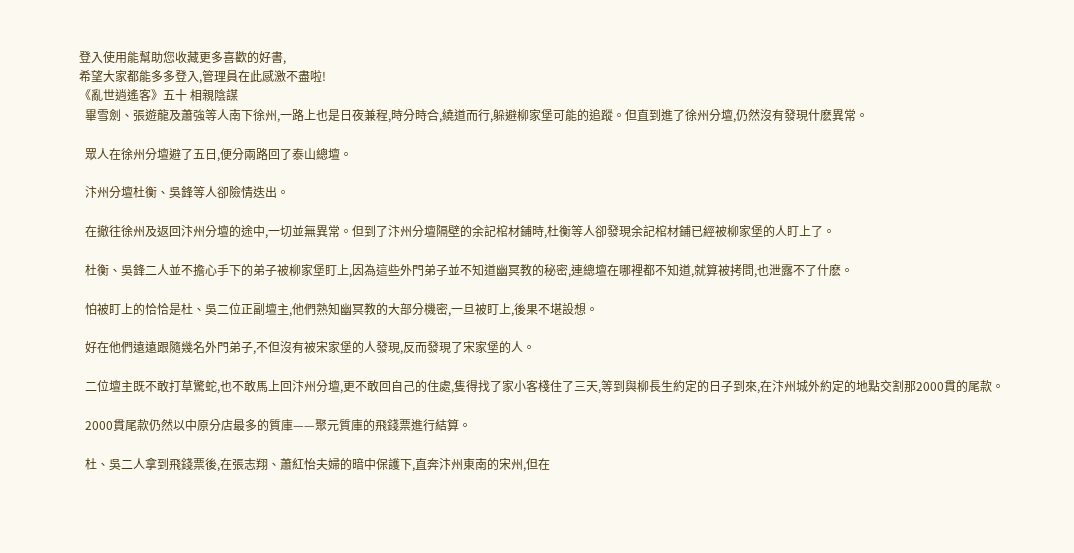登入使用能幫助您收藏更多喜歡的好書,
希望大家都能多多登入,管理員在此感激不盡啦!
《亂世逍遙客》五十 相親陰謀
  畢雪劍、張遊龍及蕭強等人南下徐州,一路上也是日夜兼程,時分時合,繞道而行,躲避柳家堡可能的追蹤。但直到進了徐州分壇,仍然沒有發現什麽異常。

  眾人在徐州分壇避了五日,便分兩路回了泰山總壇。

  汴州分壇杜衡、吳鋒等人卻險情迭出。

  在撤往徐州及返回汴州分壇的途中,一切並無異常。但到了汴州分壇隔壁的余記棺材鋪時,杜衡等人卻發現余記棺材鋪已經被柳家堡的人盯上了。

  杜衡、吳鋒二人並不擔心手下的弟子被柳家堡盯上,因為這些外門弟子並不知道幽冥教的秘密,連總壇在哪裡都不知道,就算被拷問,也泄露不了什麽。

  怕被盯上的恰恰是杜、吳二位正副壇主,他們熟知幽冥教的大部分機密,一旦被盯上,後果不堪設想。

  好在他們遠遠跟隨幾名外門弟子,不但沒有被宋家堡的人發現,反而發現了宋家堡的人。

  二位壇主既不敢打草驚蛇,也不敢馬上回汴州分壇,更不敢回自己的住處,隻得找了家小客棧住了三天,等到與柳長生約定的日子到來,在汴州城外約定的地點交割那2000貫的尾款。

  2000貫尾款仍然以中原分店最多的質庫——聚元質庫的飛錢票進行結算。

  杜、吳二人拿到飛錢票後,在張志翔、蕭紅怡夫婦的暗中保護下,直奔汴州東南的宋州,但在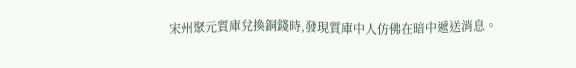宋州聚元質庫兌換銅錢時,發現質庫中人仿佛在暗中遞送消息。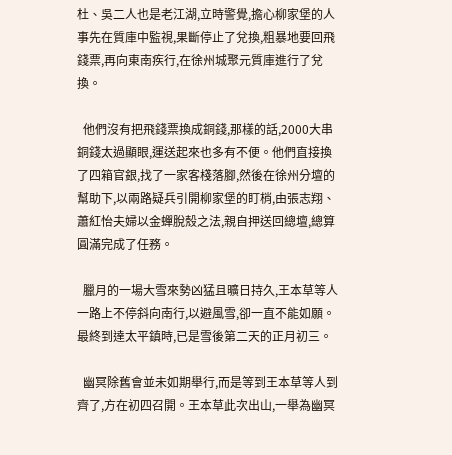杜、吳二人也是老江湖,立時警覺,擔心柳家堡的人事先在質庫中監視,果斷停止了兌換,粗暴地要回飛錢票,再向東南疾行,在徐州城聚元質庫進行了兌換。

  他們沒有把飛錢票換成銅錢,那樣的話,2000大串銅錢太過顯眼,運送起來也多有不便。他們直接換了四箱官銀,找了一家客棧落腳,然後在徐州分壇的幫助下,以兩路疑兵引開柳家堡的盯梢,由張志翔、蕭紅怡夫婦以金蟬脫殼之法,親自押送回總壇,總算圓滿完成了任務。

  臘月的一場大雪來勢凶猛且曠日持久,王本草等人一路上不停斜向南行,以避風雪,卻一直不能如願。最終到達太平鎮時,已是雪後第二天的正月初三。

  幽冥除舊會並未如期舉行,而是等到王本草等人到齊了,方在初四召開。王本草此次出山,一舉為幽冥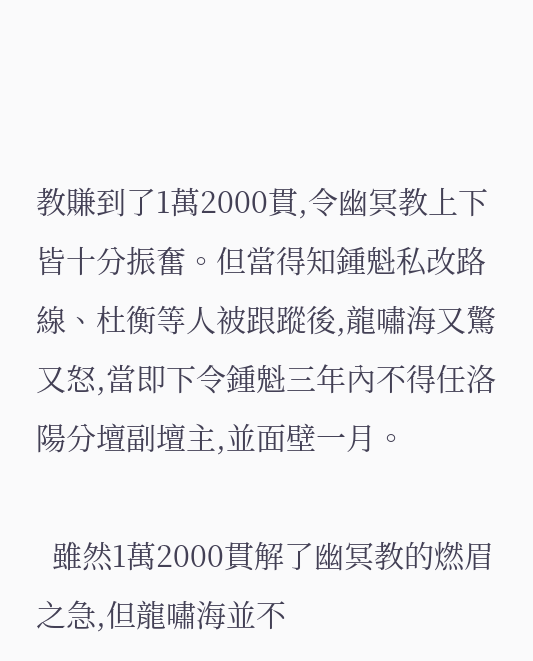教賺到了1萬2000貫,令幽冥教上下皆十分振奮。但當得知鍾魁私改路線、杜衡等人被跟蹤後,龍嘯海又驚又怒,當即下令鍾魁三年內不得任洛陽分壇副壇主,並面壁一月。

  雖然1萬2000貫解了幽冥教的燃眉之急,但龍嘯海並不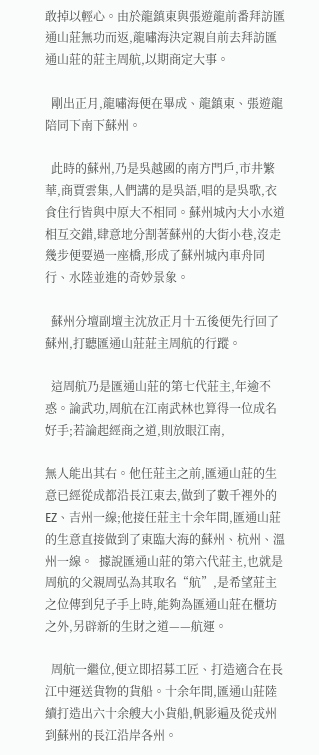敢掉以輕心。由於龍鎮東與張遊龍前番拜訪匯通山莊無功而返,龍嘯海決定親自前去拜訪匯通山莊的莊主周航,以期商定大事。

  剛出正月,龍嘯海便在畢成、龍鎮東、張遊龍陪同下南下蘇州。

  此時的蘇州,乃是吳越國的南方門戶,市井繁華,商賈雲集,人們講的是吳語,唱的是吳歌,衣食住行皆與中原大不相同。蘇州城內大小水道相互交錯,肆意地分割著蘇州的大街小巷,沒走幾步便要過一座橋,形成了蘇州城內車舟同行、水陸並進的奇妙景象。

  蘇州分壇副壇主沈放正月十五後便先行回了蘇州,打聽匯通山莊莊主周航的行蹤。

  這周航乃是匯通山莊的第七代莊主,年逾不惑。論武功,周航在江南武林也算得一位成名好手;若論起經商之道,則放眼江南,

無人能出其右。他任莊主之前,匯通山莊的生意已經從成都沿長江東去,做到了數千裡外的EZ、吉州一線;他接任莊主十余年間,匯通山莊的生意直接做到了東臨大海的蘇州、杭州、溫州一線。  據說匯通山莊的第六代莊主,也就是周航的父親周弘為其取名“航”,是希望莊主之位傳到兒子手上時,能夠為匯通山莊在櫃坊之外,另辟新的生財之道——航運。

  周航一繼位,便立即招募工匠、打造適合在長江中運送貨物的貨船。十余年間,匯通山莊陸續打造出六十余艘大小貨船,帆影遍及從戎州到蘇州的長江沿岸各州。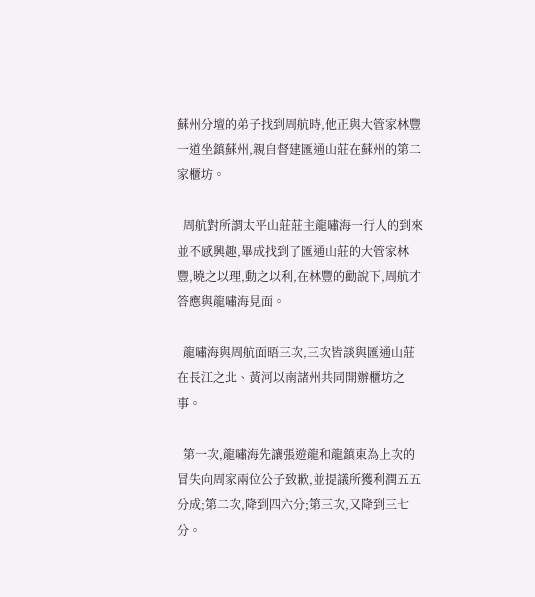蘇州分壇的弟子找到周航時,他正與大管家林豐一道坐鎮蘇州,親自督建匯通山莊在蘇州的第二家櫃坊。

  周航對所謂太平山莊莊主龍嘯海一行人的到來並不感興趣,畢成找到了匯通山莊的大管家林豐,曉之以理,動之以利,在林豐的勸說下,周航才答應與龍嘯海見面。

  龍嘯海與周航面晤三次,三次皆談與匯通山莊在長江之北、黃河以南諸州共同開辦櫃坊之事。

  第一次,龍嘯海先讓張遊龍和龍鎮東為上次的冒失向周家兩位公子致歉,並提議所獲利潤五五分成;第二次,降到四六分;第三次,又降到三七分。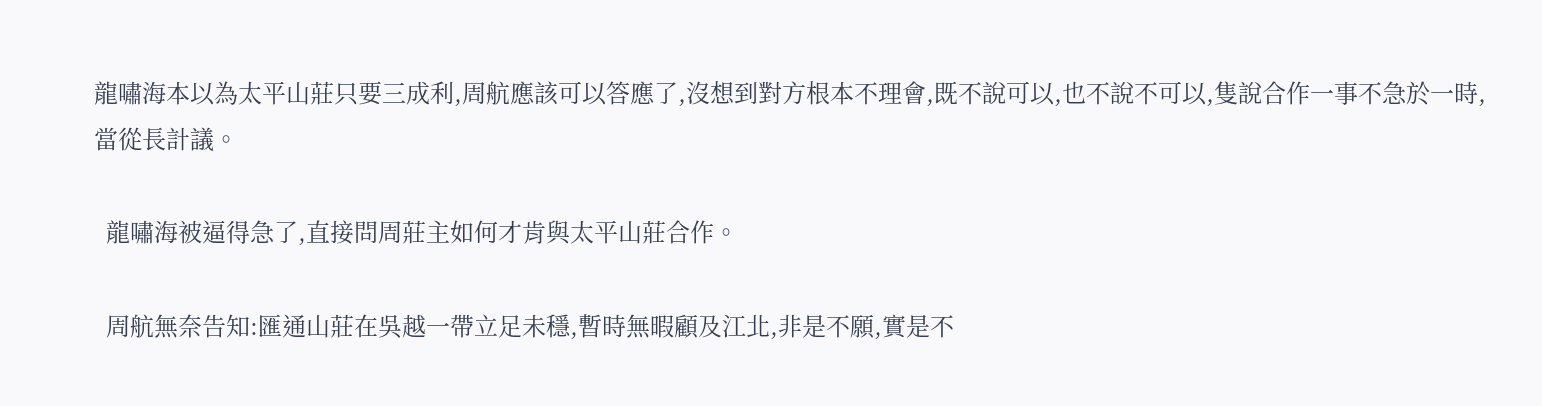龍嘯海本以為太平山莊只要三成利,周航應該可以答應了,沒想到對方根本不理會,既不說可以,也不說不可以,隻說合作一事不急於一時,當從長計議。

  龍嘯海被逼得急了,直接問周莊主如何才肯與太平山莊合作。

  周航無奈告知:匯通山莊在吳越一帶立足未穩,暫時無暇顧及江北,非是不願,實是不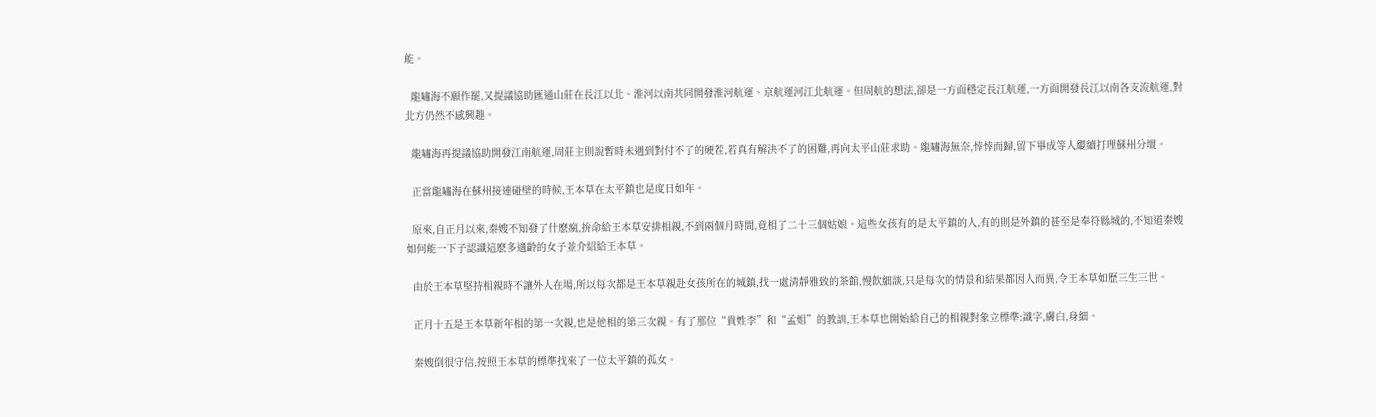能。

  龍嘯海不願作罷,又提議協助匯通山莊在長江以北、淮河以南共同開發淮河航運、京航運河江北航運。但周航的想法,卻是一方面穩定長江航運,一方面開發長江以南各支流航運,對北方仍然不感興趣。

  龍嘯海再提議協助開發江南航運,周莊主則說暫時未遇到對付不了的硬茬,若真有解決不了的困難,再向太平山莊求助。龍嘯海無奈,悻悻而歸,留下畢成等人繼續打理蘇州分壇。

  正當龍嘯海在蘇州接連碰壁的時候,王本草在太平鎮也是度日如年。

  原來,自正月以來,秦嫂不知發了什麽瘋,拚命給王本草安排相親,不到兩個月時間,竟相了二十三個姑娘。這些女孩有的是太平鎮的人,有的則是外鎮的甚至是奉符縣城的,不知道秦嫂如何能一下子認識這麽多適齡的女子並介紹給王本草。

  由於王本草堅持相親時不讓外人在場,所以每次都是王本草親赴女孩所在的城鎮,找一處清靜雅致的茶館,慢飲細談,只是每次的情景和結果都因人而異,令王本草如歷三生三世。

  正月十五是王本草新年相的第一次親,也是他相的第三次親。有了那位“貴姓李”和“孟姐”的教訓,王本草也開始給自己的相親對象立標準:識字,膚白,身細。

  秦嫂倒很守信,按照王本草的標準找來了一位太平鎮的孤女。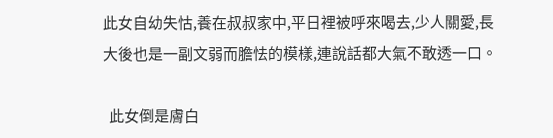此女自幼失怙,養在叔叔家中,平日裡被呼來喝去,少人關愛,長大後也是一副文弱而膽怯的模樣,連說話都大氣不敢透一口。

  此女倒是膚白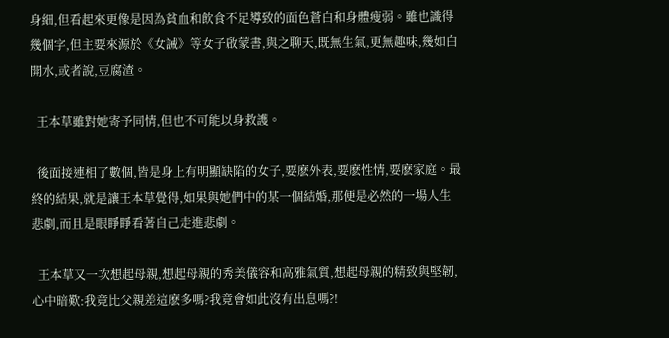身細,但看起來更像是因為貧血和飲食不足導致的面色蒼白和身體瘦弱。雖也識得幾個字,但主要來源於《女誡》等女子啟蒙書,與之聊天,既無生氣,更無趣味,幾如白開水,或者說,豆腐渣。

  王本草雖對她寄予同情,但也不可能以身救護。

  後面接連相了數個,皆是身上有明顯缺陷的女子,要麽外表,要麽性情,要麽家庭。最終的結果,就是讓王本草覺得,如果與她們中的某一個結婚,那便是必然的一場人生悲劇,而且是眼睜睜看著自己走進悲劇。

  王本草又一次想起母親,想起母親的秀美儀容和高雅氣質,想起母親的精致與堅韌,心中暗歎:我竟比父親差這麽多嗎?我竟會如此沒有出息嗎?!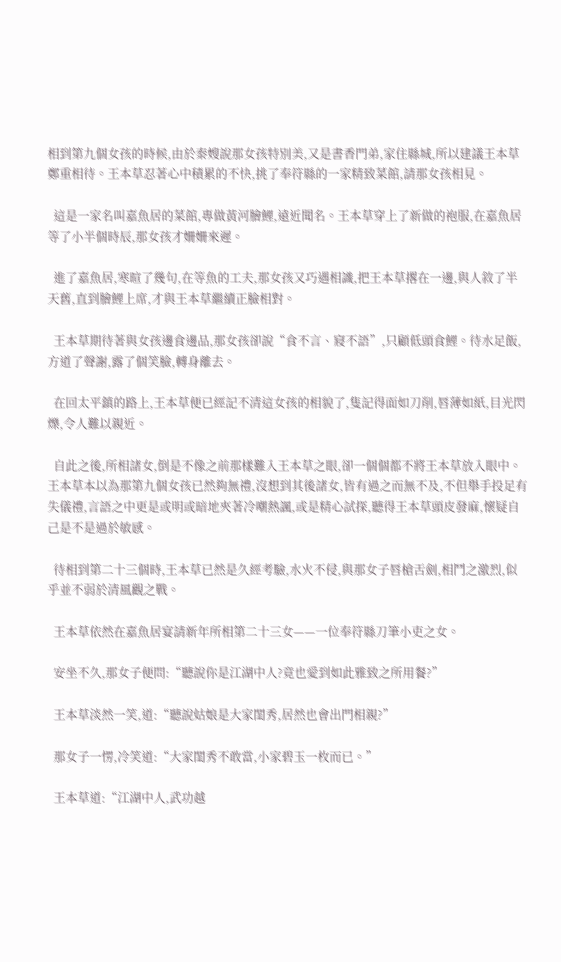相到第九個女孩的時候,由於秦嫂說那女孩特別美,又是書香門弟,家住縣城,所以建議王本草鄭重相待。王本草忍著心中積累的不快,挑了奉符縣的一家精致菜館,請那女孩相見。

  這是一家名叫嘉魚居的菜館,專做黃河膾鯉,遠近聞名。王本草穿上了新做的袍服,在嘉魚居等了小半個時辰,那女孩才姍姍來遲。

  進了嘉魚居,寒暄了幾句,在等魚的工夫,那女孩又巧遇相識,把王本草撂在一邊,與人敘了半天舊,直到膾鯉上席,才與王本草繼續正臉相對。

  王本草期待著與女孩邊食邊品,那女孩卻說“食不言、寢不語”,只顧低頭食鯉。待水足飯,方道了聲謝,露了個笑臉,轉身離去。

  在回太平鎮的路上,王本草便已經記不清這女孩的相貌了,隻記得面如刀削,唇薄如紙,目光閃爍,令人難以親近。

  自此之後,所相諸女,倒是不像之前那樣難入王本草之眼,卻一個個都不將王本草放入眼中。王本草本以為那第九個女孩已然夠無禮,沒想到其後諸女,皆有過之而無不及,不但舉手投足有失儀禮,言語之中更是或明或暗地夾著冷嘲熱諷,或是精心試探,聽得王本草頭皮發麻,懷疑自己是不是過於敏感。

  待相到第二十三個時,王本草已然是久經考驗,水火不侵,與那女子唇槍舌劍,相鬥之激烈,似乎並不弱於清風觀之戰。

  王本草依然在嘉魚居宴請新年所相第二十三女——一位奉符縣刀筆小吏之女。

  安坐不久,那女子便問:“聽說你是江湖中人?竟也愛到如此雅致之所用餐?”

  王本草淡然一笑,道:“聽說姑娘是大家閨秀,居然也會出門相親?”

  那女子一愣,冷笑道:“大家閨秀不敢當,小家碧玉一枚而已。”

  王本草道:“江湖中人,武功越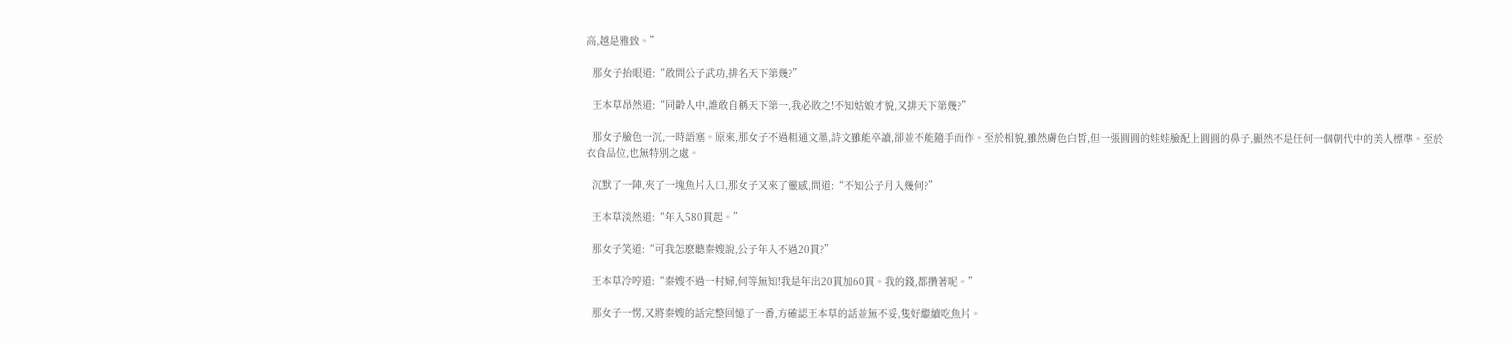高,越是雅致。”

  那女子抬眼道:“敢問公子武功,排名天下第幾?”

  王本草昂然道:“同齡人中,誰敢自稱天下第一,我必敗之!不知姑娘才貌,又排天下第幾?”

  那女子臉色一沉,一時語塞。原來,那女子不過粗通文墨,詩文雖能卒讀,卻並不能隨手而作。至於相貌,雖然膚色白皙,但一張圓圓的娃娃臉配上圓圓的鼻子,顯然不是任何一個朝代中的美人標準。至於衣食品位,也無特別之處。

  沉默了一陣,夾了一塊魚片入口,那女子又來了靈感,問道:“不知公子月入幾何?”

  王本草淡然道:“年入580貫起。”

  那女子笑道:“可我怎麽聽秦嫂說,公子年入不過20貫?”

  王本草冷哼道:“秦嫂不過一村婦,何等無知!我是年出20貫加60貫。我的錢,都攢著呢。”

  那女子一愣,又將秦嫂的話完整回憶了一番,方確認王本草的話並無不妥,隻好繼續吃魚片。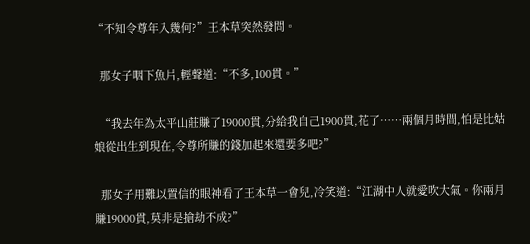“不知令尊年入幾何?”王本草突然發問。

  那女子咽下魚片,輕聲道:“不多,100貫。”

  “我去年為太平山莊賺了19000貫,分給我自己1900貫,花了……兩個月時間,怕是比姑娘從出生到現在,令尊所賺的錢加起來還要多吧?”

  那女子用難以置信的眼神看了王本草一會兒,冷笑道:“江湖中人就愛吹大氣。你兩月賺19000貫,莫非是搶劫不成?”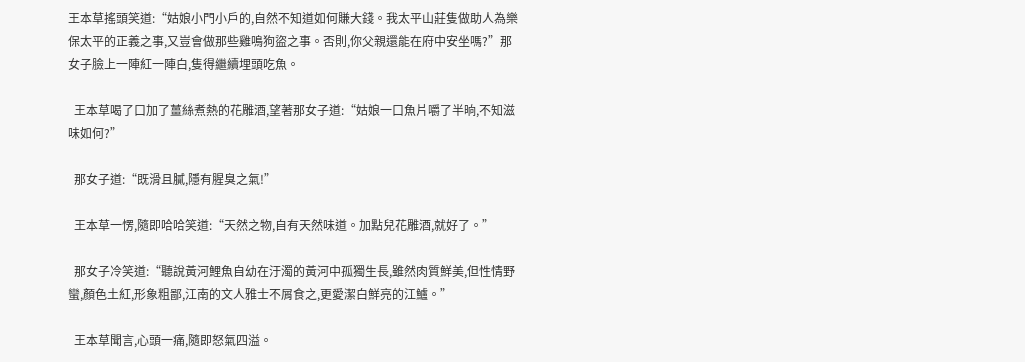王本草搖頭笑道:“姑娘小門小戶的,自然不知道如何賺大錢。我太平山莊隻做助人為樂保太平的正義之事,又豈會做那些雞鳴狗盜之事。否則,你父親還能在府中安坐嗎?”那女子臉上一陣紅一陣白,隻得繼續埋頭吃魚。

  王本草喝了口加了薑絲煮熱的花雕酒,望著那女子道:“姑娘一口魚片嚼了半晌,不知滋味如何?”

  那女子道:“既滑且膩,隱有腥臭之氣!”

  王本草一愣,隨即哈哈笑道:“天然之物,自有天然味道。加點兒花雕酒,就好了。”

  那女子冷笑道:“聽說黃河鯉魚自幼在汙濁的黃河中孤獨生長,雖然肉質鮮美,但性情野蠻,顏色土紅,形象粗鄙,江南的文人雅士不屑食之,更愛潔白鮮亮的江鱸。”

  王本草聞言,心頭一痛,隨即怒氣四溢。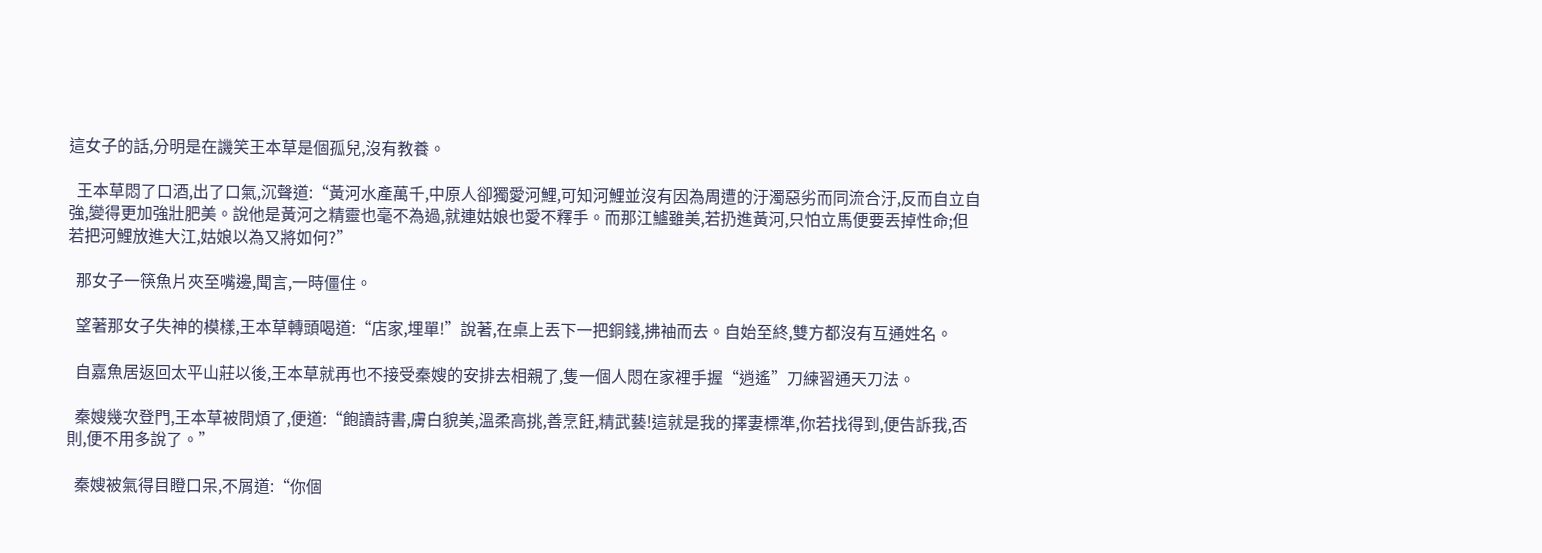這女子的話,分明是在譏笑王本草是個孤兒,沒有教養。

  王本草悶了口酒,出了口氣,沉聲道:“黃河水產萬千,中原人卻獨愛河鯉,可知河鯉並沒有因為周遭的汙濁惡劣而同流合汙,反而自立自強,變得更加強壯肥美。說他是黃河之精靈也毫不為過,就連姑娘也愛不釋手。而那江鱸雖美,若扔進黃河,只怕立馬便要丟掉性命;但若把河鯉放進大江,姑娘以為又將如何?”

  那女子一筷魚片夾至嘴邊,聞言,一時僵住。

  望著那女子失神的模樣,王本草轉頭喝道:“店家,埋單!”說著,在桌上丟下一把銅錢,拂袖而去。自始至終,雙方都沒有互通姓名。

  自嘉魚居返回太平山莊以後,王本草就再也不接受秦嫂的安排去相親了,隻一個人悶在家裡手握“逍遙”刀練習通天刀法。

  秦嫂幾次登門,王本草被問煩了,便道:“飽讀詩書,膚白貌美,溫柔高挑,善烹飪,精武藝!這就是我的擇妻標準,你若找得到,便告訴我,否則,便不用多說了。”

  秦嫂被氣得目瞪口呆,不屑道:“你個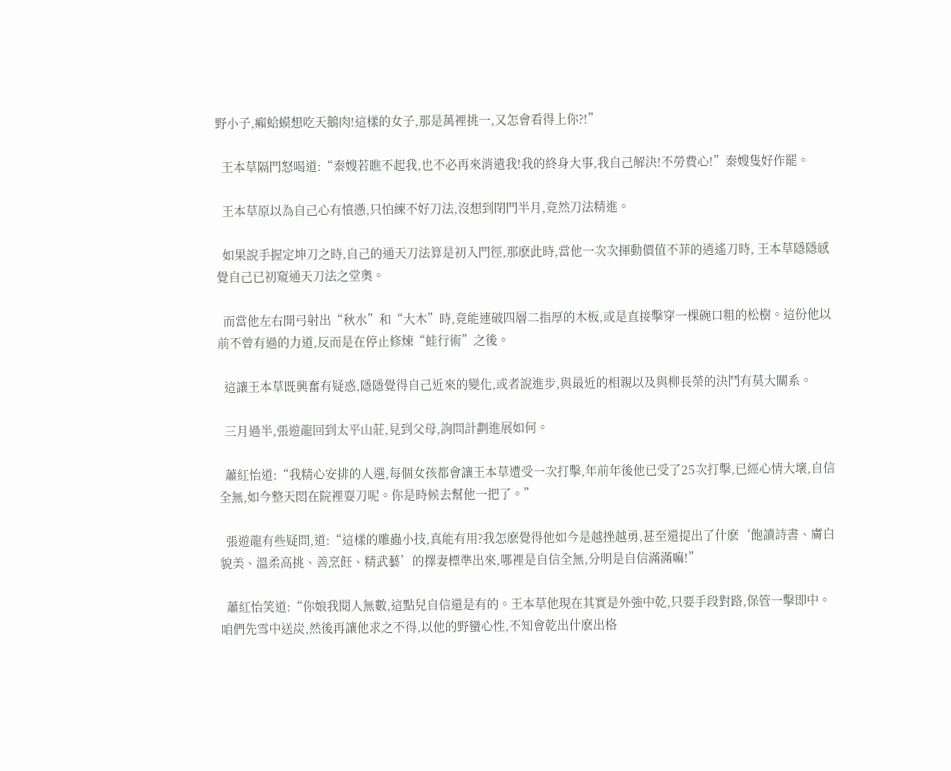野小子,癩蛤蟆想吃天鵝肉!這樣的女子,那是萬裡挑一,又怎會看得上你?!”

  王本草隔門怒喝道:“秦嫂若瞧不起我,也不必再來消遣我!我的終身大事,我自己解決!不勞費心!”秦嫂隻好作罷。

  王本草原以為自己心有憤懣,只怕練不好刀法,沒想到閉門半月,竟然刀法精進。

  如果說手握定坤刀之時,自己的通天刀法算是初入門徑,那麽此時,當他一次次揮動價值不菲的逍遙刀時, 王本草隱隱感覺自己已初窺通天刀法之堂奧。

  而當他左右開弓射出“秋水”和“大木”時,竟能連破四層二指厚的木板,或是直接擊穿一棵碗口粗的松樹。這份他以前不曾有過的力道,反而是在停止修煉“蛙行術”之後。

  這讓王本草既興奮有疑惑,隱隱覺得自己近來的變化,或者說進步,與最近的相親以及與柳長榮的決鬥有莫大關系。

  三月過半,張遊龍回到太平山莊,見到父母,詢問計劃進展如何。

  蕭紅怡道:“我精心安排的人選,每個女孩都會讓王本草遭受一次打擊,年前年後他已受了25次打擊,已經心情大壞,自信全無,如今整天悶在院裡耍刀呢。你是時候去幫他一把了。”

  張遊龍有些疑問,道:“這樣的雕蟲小技,真能有用?我怎麽覺得他如今是越挫越勇,甚至還提出了什麽‘飽讀詩書、膚白貌美、溫柔高挑、善烹飪、精武藝’的擇妻標準出來,哪裡是自信全無,分明是自信滿滿嘛!”

  蕭紅怡笑道:“你娘我閱人無數,這點兒自信還是有的。王本草他現在其實是外強中乾,只要手段對路,保管一擊即中。咱們先雪中送炭,然後再讓他求之不得,以他的野蠻心性,不知會乾出什麽出格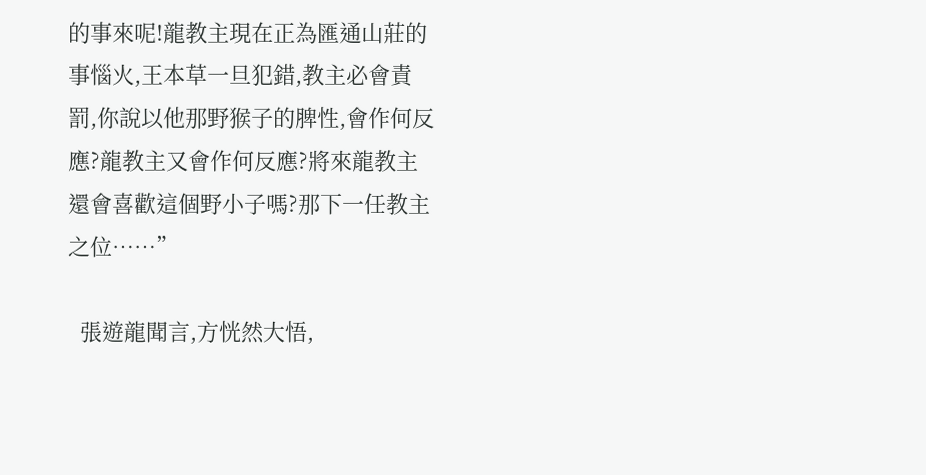的事來呢!龍教主現在正為匯通山莊的事惱火,王本草一旦犯錯,教主必會責罰,你說以他那野猴子的脾性,會作何反應?龍教主又會作何反應?將來龍教主還會喜歡這個野小子嗎?那下一任教主之位……”

  張遊龍聞言,方恍然大悟,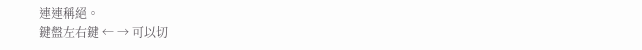連連稱絕。
鍵盤左右鍵 ← → 可以切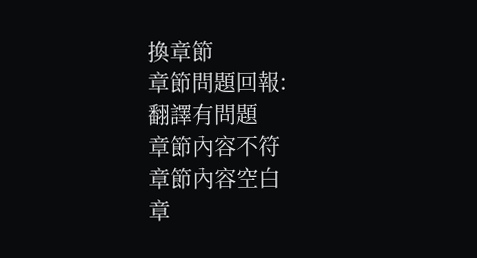換章節
章節問題回報:
翻譯有問題
章節內容不符
章節內容空白
章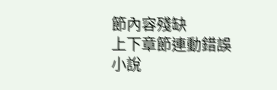節內容殘缺
上下章節連動錯誤
小說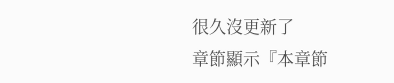很久沒更新了
章節顯示『本章節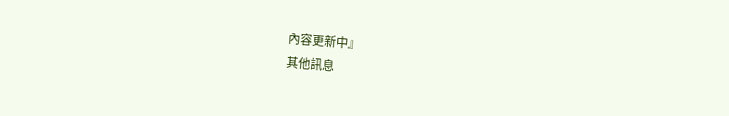內容更新中』
其他訊息